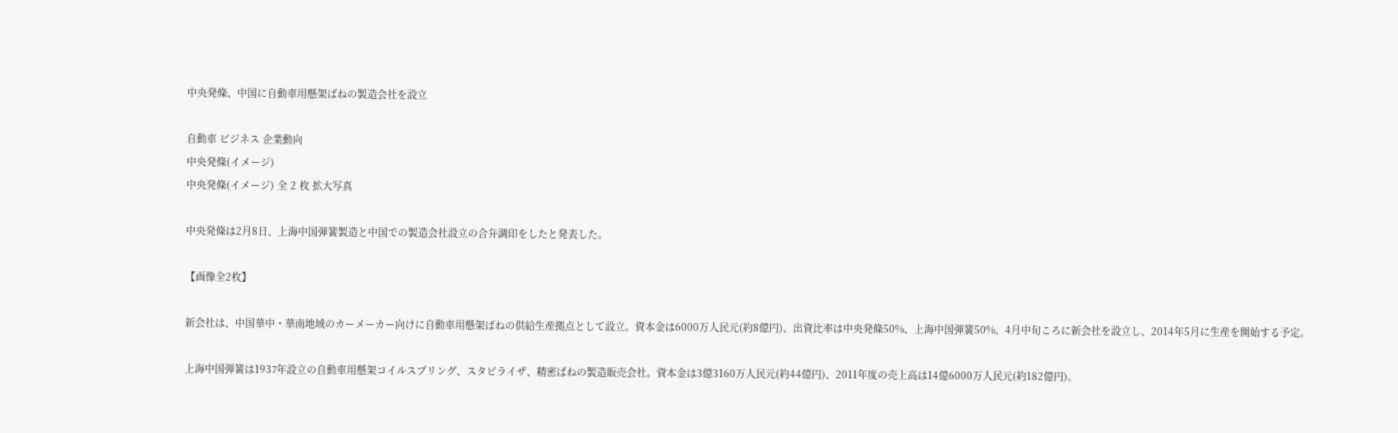中央発條、中国に自動車用懸架ばねの製造会社を設立

自動車 ビジネス 企業動向
中央発條(イメージ)
中央発條(イメージ) 全 2 枚 拡大写真

中央発條は2月8日、上海中国弾簧製造と中国での製造会社設立の合弁調印をしたと発表した。

【画像全2枚】

新会社は、中国華中・華南地域のカーメーカー向けに自動車用懸架ばねの供給生産拠点として設立。資本金は6000万人民元(約8億円)、出資比率は中央発條50%、上海中国弾簧50%。4月中旬ころに新会社を設立し、2014年5月に生産を開始する予定。

上海中国弾簧は1937年設立の自動車用懸架コイルスプリング、スタビライザ、精密ばねの製造販売会社。資本金は3億3160万人民元(約44億円)、2011年度の売上高は14億6000万人民元(約182億円)。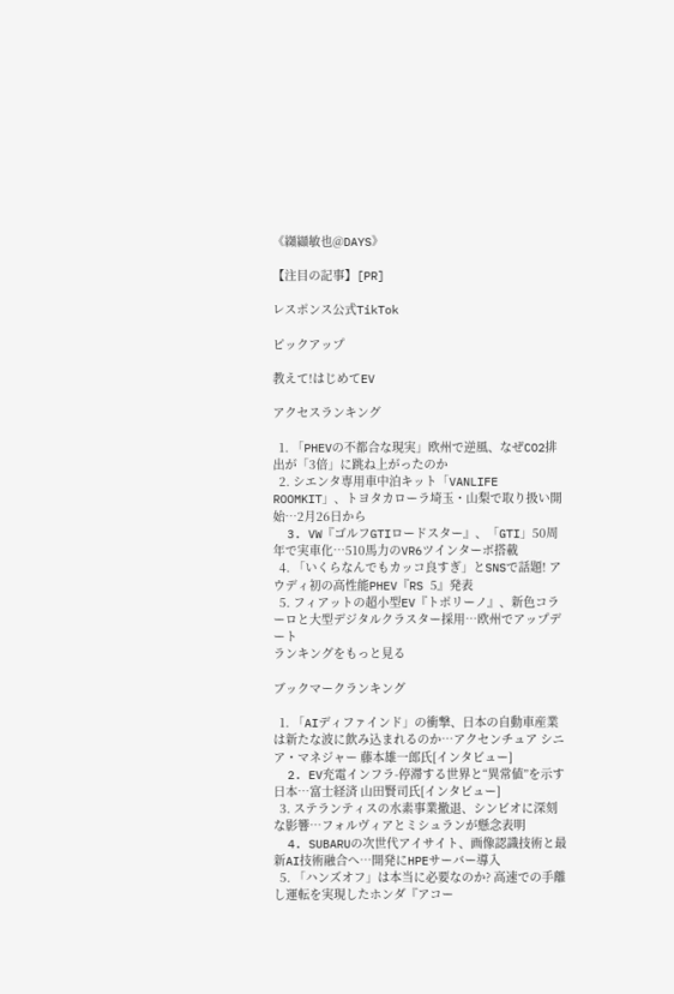《纐纈敏也@DAYS》

【注目の記事】[PR]

レスポンス公式TikTok

ピックアップ

教えて!はじめてEV

アクセスランキング

  1. 「PHEVの不都合な現実」欧州で逆風、なぜCO2排出が「3倍」に跳ね上がったのか
  2. シエンタ専用車中泊キット「VANLIFE ROOMKIT」、トヨタカローラ埼玉・山梨で取り扱い開始…2月26日から
  3. VW『ゴルフGTIロードスター』、「GTI」50周年で実車化…510馬力のVR6ツインターボ搭載
  4. 「いくらなんでもカッコ良すぎ」とSNSで話題! アウディ初の高性能PHEV『RS 5』発表
  5. フィアットの超小型EV『トポリーノ』、新色コラーロと大型デジタルクラスター採用…欧州でアップデート
ランキングをもっと見る

ブックマークランキング

  1. 「AIディファインド」の衝撃、日本の自動車産業は新たな波に飲み込まれるのか…アクセンチュア シニア・マネジャー 藤本雄一郎氏[インタビュー]
  2. EV充電インフラ-停滞する世界と“異常値”を示す日本…富士経済 山田賢司氏[インタビュー]
  3. ステランティスの水素事業撤退、シンビオに深刻な影響…フォルヴィアとミシュランが懸念表明
  4. SUBARUの次世代アイサイト、画像認識技術と最新AI技術融合へ…開発にHPEサーバー導入
  5. 「ハンズオフ」は本当に必要なのか? 高速での手離し運転を実現したホンダ『アコー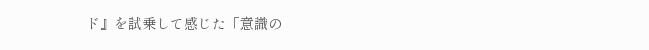ド』を試乗して感じた「意識の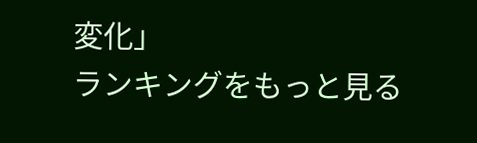変化」
ランキングをもっと見る